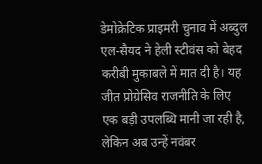डेमोक्रेटिक प्राइमरी चुनाव में अब्दुल एल-सैयद ने हेली स्टीवंस को बेहद करीबी मुकाबले में मात दी है। यह जीत प्रोग्रेसिव राजनीति के लिए एक बड़ी उपलब्धि मानी जा रही है, लेकिन अब उन्हें नवंबर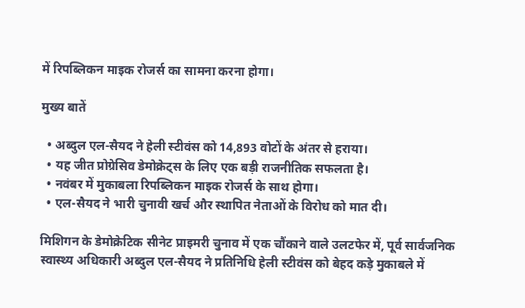में रिपब्लिकन माइक रोजर्स का सामना करना होगा।

मुख्य बातें

  • अब्दुल एल-सैयद ने हेली स्टीवंस को 14,893 वोटों के अंतर से हराया।
  • यह जीत प्रोग्रेसिव डेमोक्रेट्स के लिए एक बड़ी राजनीतिक सफलता है।
  • नवंबर में मुकाबला रिपब्लिकन माइक रोजर्स के साथ होगा।
  • एल-सैयद ने भारी चुनावी खर्च और स्थापित नेताओं के विरोध को मात दी।

मिशिगन के डेमोक्रेटिक सीनेट प्राइमरी चुनाव में एक चौंकाने वाले उलटफेर में, पूर्व सार्वजनिक स्वास्थ्य अधिकारी अब्दुल एल-सैयद ने प्रतिनिधि हेली स्टीवंस को बेहद कड़े मुकाबले में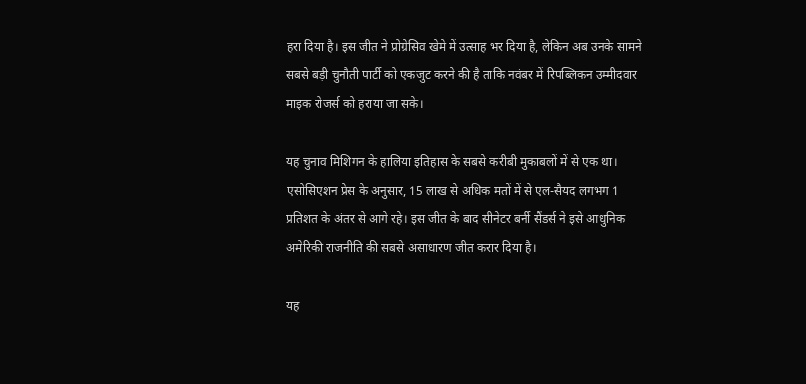हरा दिया है। इस जीत ने प्रोग्रेसिव खेमे में उत्साह भर दिया है, लेकिन अब उनके सामने सबसे बड़ी चुनौती पार्टी को एकजुट करने की है ताकि नवंबर में रिपब्लिकन उम्मीदवार माइक रोजर्स को हराया जा सके।

यह चुनाव मिशिगन के हालिया इतिहास के सबसे करीबी मुकाबलों में से एक था। एसोसिएशन प्रेस के अनुसार, 15 लाख से अधिक मतों में से एल-सैयद लगभग 1 प्रतिशत के अंतर से आगे रहे। इस जीत के बाद सीनेटर बर्नी सैंडर्स ने इसे आधुनिक अमेरिकी राजनीति की सबसे असाधारण जीत करार दिया है।

यह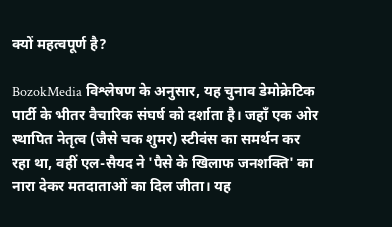क्यों महत्वपूर्ण है?

BozokMedia विश्लेषण के अनुसार, यह चुनाव डेमोक्रेटिक पार्टी के भीतर वैचारिक संघर्ष को दर्शाता है। जहाँ एक ओर स्थापित नेतृत्व (जैसे चक शुमर) स्टीवंस का समर्थन कर रहा था, वहीं एल-सैयद ने 'पैसे के खिलाफ जनशक्ति' का नारा देकर मतदाताओं का दिल जीता। यह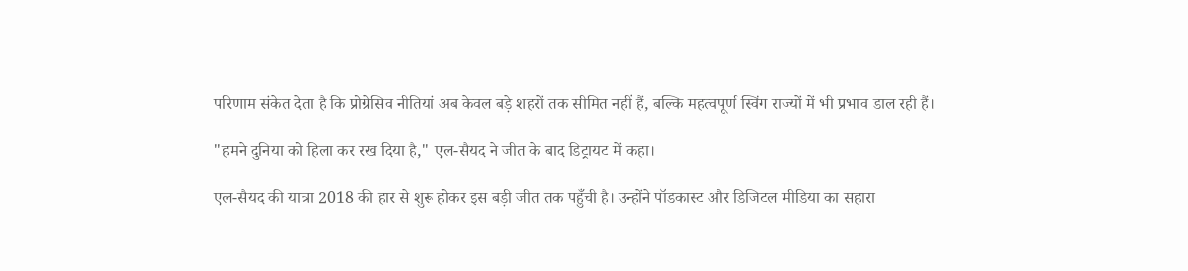परिणाम संकेत देता है कि प्रोग्रेसिव नीतियां अब केवल बड़े शहरों तक सीमित नहीं हैं, बल्कि महत्वपूर्ण स्विंग राज्यों में भी प्रभाव डाल रही हैं।

"हमने दुनिया को हिला कर रख दिया है," एल-सैयद ने जीत के बाद डिट्रायट में कहा।

एल-सैयद की यात्रा 2018 की हार से शुरू होकर इस बड़ी जीत तक पहुँची है। उन्होंने पॉडकास्ट और डिजिटल मीडिया का सहारा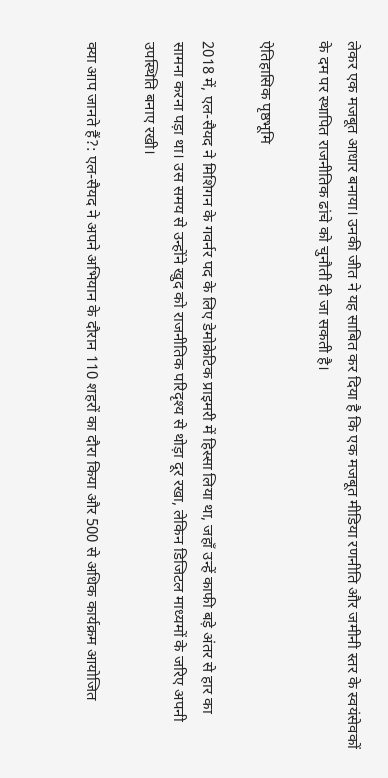लेकर एक मजबूत आधार बनाया। उनकी जीत ने यह साबित कर दिया है कि एक मजबूत मीडिया रणनीति और जमीनी स्तर के स्वयंसेवकों के दम पर स्थापित राजनीतिक ढांचे को चुनौती दी जा सकती है।

ऐतिहासिक पृष्ठभूमि

2018 में, एल-सैयद ने मिशिगन के गवर्नर पद के लिए डेमोक्रेटिक प्राइमरी में हिस्सा लिया था, जहाँ उन्हें काफी बड़े अंतर से हार का सामना करना पड़ा था। उस समय से उन्होंने खुद को राजनीतिक परिदृश्य से थोड़ा दूर रखा, लेकिन डिजिटल माध्यमों के जरिए अपनी उपस्थिति बनाए रखी।

क्या आप जानते हैं?: एल-सैयद ने अपने अभियान के दौरान 110 शहरों का दौरा किया और 500 से अधिक कार्यक्रम आयोजित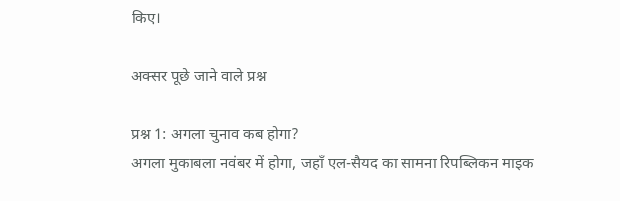किए।

अक्सर पूछे जाने वाले प्रश्न

प्रश्न 1: अगला चुनाव कब होगा?
अगला मुकाबला नवंबर में होगा, जहाँ एल-सैयद का सामना रिपब्लिकन माइक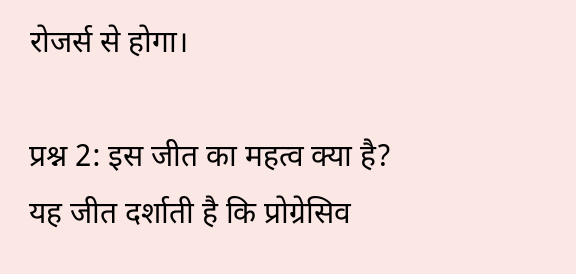रोजर्स से होगा।

प्रश्न 2: इस जीत का महत्व क्या है?
यह जीत दर्शाती है कि प्रोग्रेसिव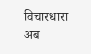विचारधारा अब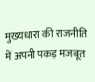मुख्यधारा की राजनीति में अपनी पकड़ मजबूत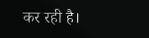कर रही है।